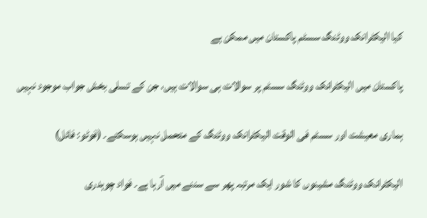کیا الیکٹرانک ووٹنگ سسٹم پاکستان میں ممکن ہے

پاکستان میں الیکٹرانک ووٹنگ سسٹم پر سوالات ہی سوالات ہیں، جن کے تسلی بخش جواب موجود نہیں

ہماری معیشت اور سسٹم فی الوقت الیکٹرانک ووٹنگ کے متحمل نہیں ہوسکتے۔ (فوٹو: فائل)

الیکٹرانک ووٹنگ مشینوں کا شور ایک مرتبہ پھر سے سننے میں آرہا ہے۔ فواد چوہدری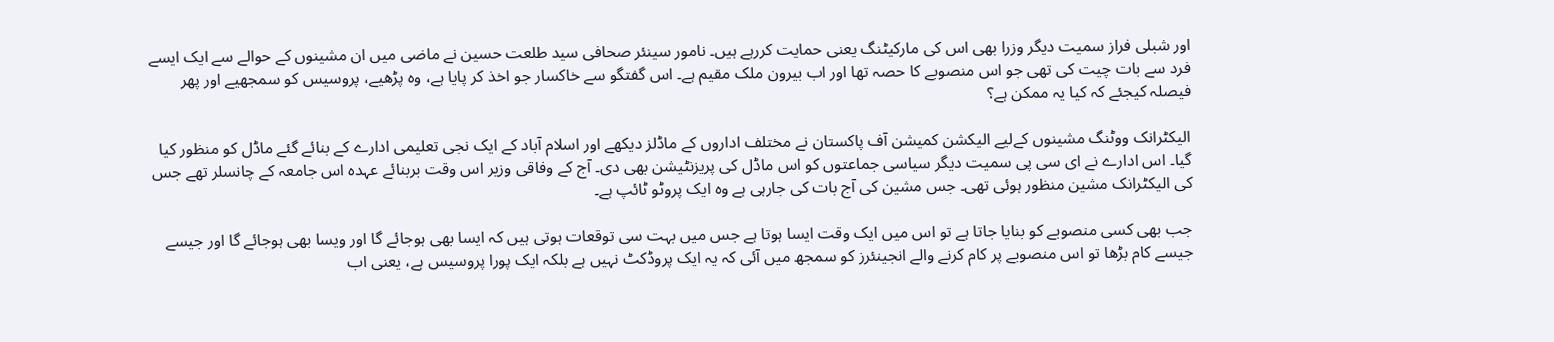اور شبلی فراز سمیت دیگر وزرا بھی اس کی مارکیٹنگ یعنی حمایت کررہے ہیں۔ نامور سینئر صحافی سید طلعت حسین نے ماضی میں ان مشینوں کے حوالے سے ایک ایسے فرد سے بات چیت کی تھی جو اس منصوبے کا حصہ تھا اور اب بیرون ملک مقیم ہے۔ اس گفتگو سے خاکسار جو اخذ کر پایا ہے، وہ پڑھیے، پروسیس کو سمجھیے اور پھر فیصلہ کیجئے کہ کیا یہ ممکن ہے؟

الیکٹرانک ووٹنگ مشینوں کےلیے الیکشن کمیشن آف پاکستان نے مختلف اداروں کے ماڈلز دیکھے اور اسلام آباد کے ایک نجی تعلیمی ادارے کے بنائے گئے ماڈل کو منظور کیا گیا۔ اس ادارے نے ای سی پی سمیت دیگر سیاسی جماعتوں کو اس ماڈل کی پریزنٹیشن بھی دی۔ آج کے وفاقی وزیر اس وقت بربنائے عہدہ اس جامعہ کے چانسلر تھے جس کی الیکٹرانک مشین منظور ہوئی تھی۔ جس مشین کی آج بات کی جارہی ہے وہ ایک پروٹو ٹائپ ہے۔

جب بھی کسی منصوبے کو بنایا جاتا ہے تو اس میں ایک وقت ایسا ہوتا ہے جس میں بہت سی توقعات ہوتی ہیں کہ ایسا بھی ہوجائے گا اور ویسا بھی ہوجائے گا اور جیسے جیسے کام بڑھا تو اس منصوبے پر کام کرنے والے انجینئرز کو سمجھ میں آئی کہ یہ ایک پروڈکٹ نہیں ہے بلکہ ایک پورا پروسیس ہے، یعنی اب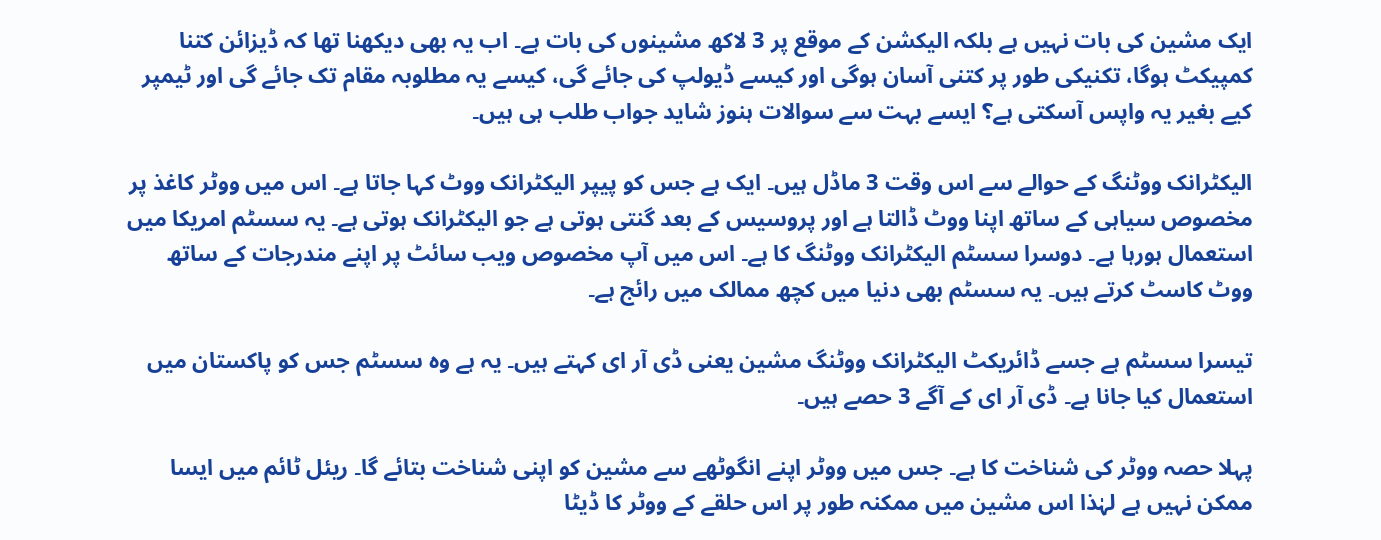ایک مشین کی بات نہیں ہے بلکہ الیکشن کے موقع پر 3 لاکھ مشینوں کی بات ہے۔ اب یہ بھی دیکھنا تھا کہ ڈیزائن کتنا کمپیکٹ ہوگا، تکنیکی طور پر کتنی آسان ہوگی اور کیسے ڈیولپ کی جائے گی، کیسے یہ مطلوبہ مقام تک جائے گی اور ٹیمپر کیے بغیر یہ واپس آسکتی ہے؟ ایسے بہت سے سوالات ہنوز شاید جواب طلب ہی ہیں۔

الیکٹرانک ووٹنگ کے حوالے سے اس وقت 3 ماڈل ہیں۔ ایک ہے جس کو پیپر الیکٹرانک ووٹ کہا جاتا ہے۔ اس میں ووٹر کاغذ پر مخصوص سیاہی کے ساتھ اپنا ووٹ ڈالتا ہے اور پروسیس کے بعد گنتی ہوتی ہے جو الیکٹرانک ہوتی ہے۔ یہ سسٹم امریکا میں استعمال ہورہا ہے۔ دوسرا سسٹم الیکٹرانک ووٹنگ کا ہے۔ اس میں آپ مخصوص ویب سائٹ پر اپنے مندرجات کے ساتھ ووٹ کاسٹ کرتے ہیں۔ یہ سسٹم بھی دنیا میں کچھ ممالک میں رائج ہے۔

تیسرا سسٹم ہے جسے ڈائریکٹ الیکٹرانک ووٹنگ مشین یعنی ڈی آر ای کہتے ہیں۔ یہ ہے وہ سسٹم جس کو پاکستان میں استعمال کیا جانا ہے۔ ڈی آر ای کے آگے 3 حصے ہیں۔

پہلا حصہ ووٹر کی شناخت کا ہے۔ جس میں ووٹر اپنے انگوٹھے سے مشین کو اپنی شناخت بتائے گا۔ ریئل ٹائم میں ایسا ممکن نہیں ہے لہٰذا اس مشین میں ممکنہ طور پر اس حلقے کے ووٹر کا ڈیٹا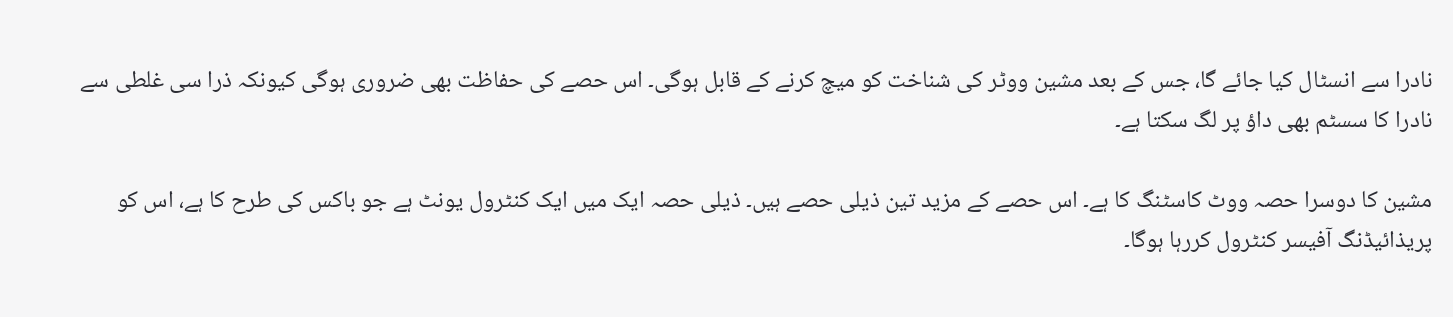نادرا سے انسٹال کیا جائے گا، جس کے بعد مشین ووٹر کی شناخت کو میچ کرنے کے قابل ہوگی۔ اس حصے کی حفاظت بھی ضروری ہوگی کیونکہ ذرا سی غلطی سے نادرا کا سسٹم بھی داؤ پر لگ سکتا ہے۔

مشین کا دوسرا حصہ ووٹ کاسٹنگ کا ہے۔ اس حصے کے مزید تین ذیلی حصے ہیں۔ ذیلی حصہ ایک میں ایک کنٹرول یونٹ ہے جو باکس کی طرح کا ہے، اس کو پریذائیڈنگ آفیسر کنٹرول کررہا ہوگا۔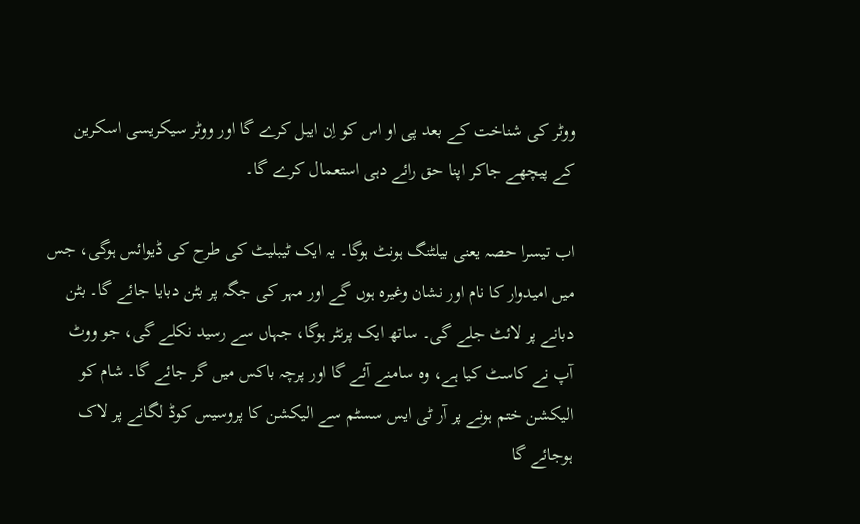ووٹر کی شناخت کے بعد پی او اس کو اِن ایبل کرے گا اور ووٹر سیکریسی اسکرین کے پیچھے جاکر اپنا حق رائے دہی استعمال کرے گا۔

اب تیسرا حصہ یعنی بیلٹنگ ہونٹ ہوگا۔ یہ ایک ٹیبلیٹ کی طرح کی ڈیوائس ہوگی، جس میں امیدوار کا نام اور نشان وغیرہ ہوں گے اور مہر کی جگہ پر بٹن دبایا جائے گا۔ بٹن دبانے پر لائٹ جلے گی۔ ساتھ ایک پرنٹر ہوگا، جہاں سے رسید نکلے گی، جو ووٹ آپ نے کاسٹ کیا ہے، وہ سامنے آئے گا اور پرچہ باکس میں گر جائے گا۔ شام کو الیکشن ختم ہونے پر آر ٹی ایس سسٹم سے الیکشن کا پروسیس کوڈ لگانے پر لاک ہوجائے گا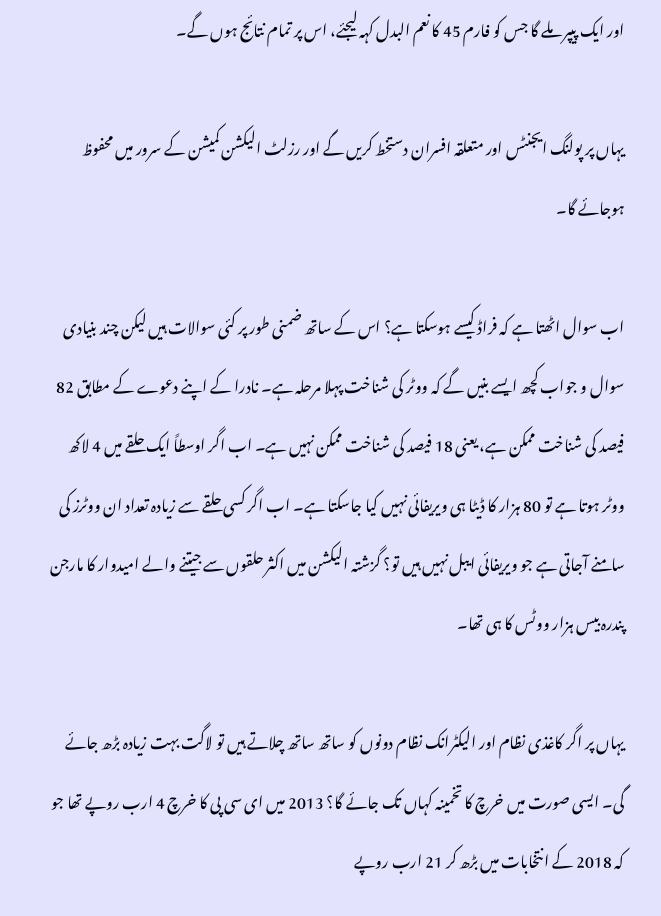اور ایک پیپر ملے گا جس کو فارم 45 کا نعم البدل کہہ لیجئے، اس پر تمام نتائج ہوں گے۔

یہاں پر پولنگ ایجنٹس اور متعلقہ افسران دستخط کریں گے اور رزلٹ الیکشن کمیشن کے سرور میں محفوظ ہوجائے گا۔

اب سوال اٹھتا ہے کہ فراڈ کیسے ہوسکتا ہے؟ اس کے ساتھ ضمنی طور پر کئی سوالات ہیں لیکن چند بنیادی سوال و جواب کچھ ایسے بنیں گے کہ ووٹر کی شناخت پہلا مرحلہ ہے۔ نادرا کے اپنے دعوے کے مطابق 82 فیصد کی شناخت ممکن ہے، یعنی 18 فیصد کی شناخت ممکن نہیں ہے۔ اب اگر اوسطاً ایک حلقے میں 4 لاکھ ووٹر ہوتا ہے تو 80 ہزار کا ڈیٹا ہی ویریفائی نہیں کیا جاسکتا ہے۔ اب اگر کسی حلقے سے زیادہ تعداد ان ووٹرز کی سامنے آجاتی ہے جو ویریفائی ایبل نہیں ہیں تو؟ گزشتہ الیکشن میں اکثر حلقوں سے جیتنے والے امیدوار کا مارجن پندرہ بیس ہزار ووٹس کا ہی تھا۔

یہاں پر اگر کاغذی نظام اور الیکٹرانک نظام دونوں کو ساتھ ساتھ چلاتے ہیں تو لاگت بہت زیادہ بڑھ جائے گی۔ ایسی صورت میں خرچ کا تخمینہ کہاں تک جائے گا؟ 2013 میں ای سی پی کا خرچ 4 ارب روپے تھا جو کہ 2018 کے انتخابات میں بڑھ کر 21 ارب روپے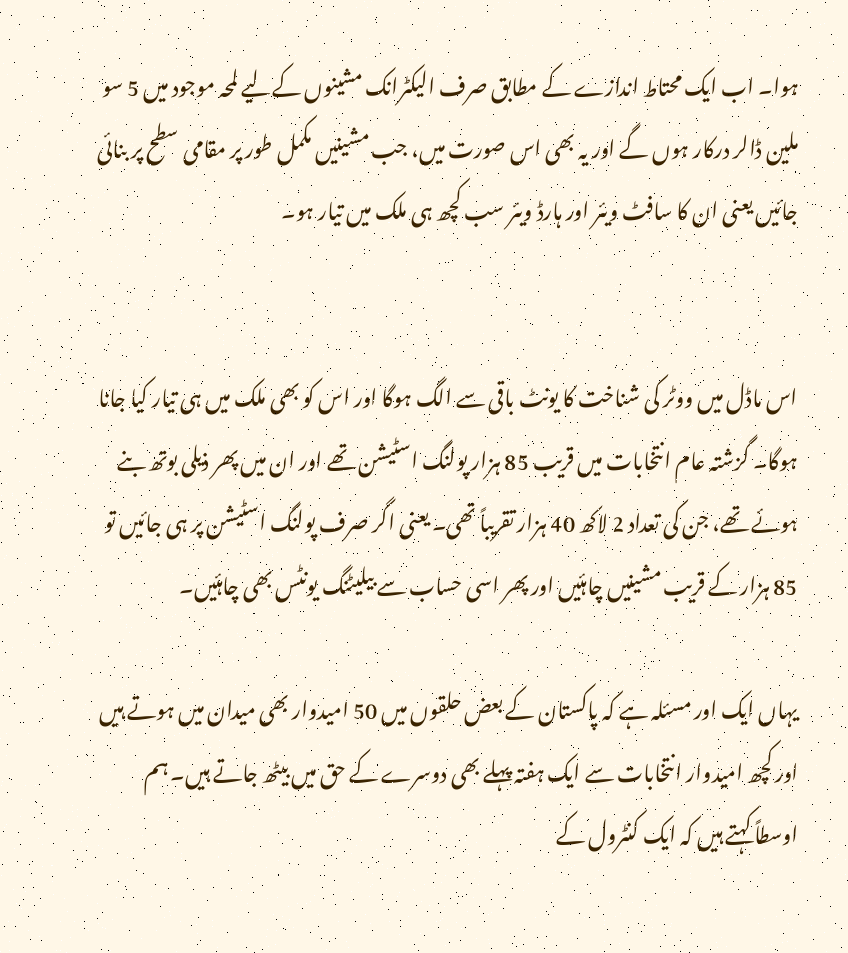ہوا۔ اب ایک محتاط اندازے کے مطابق صرف الیکٹرانک مشینوں کےلیے لمحہ موجود میں 5 سو ملین ڈالر درکار ہوں گے اور یہ بھی اس صورت میں، جب مشینیں مکمل طور پر مقامی سطح پر بنائی جائیں یعنی ان کا سافٹ ویئر اور ہارڈ ویئر سب کچھ ہی ملک میں تیار ہو۔


اس ماڈل میں ووٹر کی شناخت کا یونٹ باقی سے الگ ہوگا اور اس کو بھی ملک میں ہی تیار کیا جانا ہوگا۔ گزشتہ عام انتخابات میں قریب 85 ہزار پولنگ اسٹیشن تھے اور ان میں پھر ذیلی بوتھ بنے ہوئے تھے، جن کی تعداد 2 لاکھ 40 ہزار تقریباً تھی۔ یعنی اگر صرف پولنگ اسٹیشن پر ہی جائیں تو 85 ہزار کے قریب مشینیں چاہئیں اور پھر اسی حساب سے بیلیٹنگ یونٹس بھی چاہئیں۔

یہاں ایک اور مسئلہ ہے کہ پاکستان کے بعض حلقوں میں 50 امیدوار بھی میدان میں ہوتے ہیں اور کچھ امیدوار انتخابات سے ایک ہفتہ پہلے بھی دوسرے کے حق میں بیٹھ جاتے ہیں۔ ہم اوسطاً کہتے ہیں کہ ایک کنٹرول کے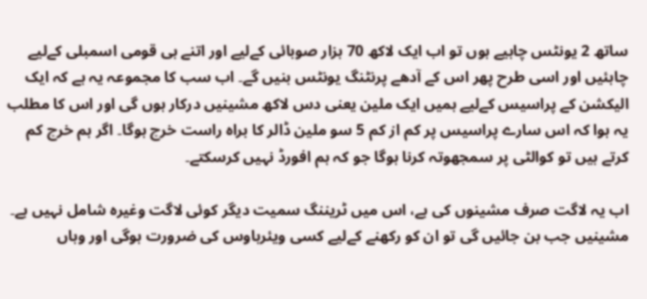ساتھ 2 یونٹس چاہیے ہوں تو اب ایک لاکھ 70 ہزار صوبائی کےلیے اور اتنے ہی قومی اسمبلی کےلیے چاہئیں اور اسی طرح پھر اس کے آدھے پرنٹنگ یونٹس بنیں گے۔ اب سب کا مجموعہ یہ ہے کہ ایک الیکشن کے پراسیس کےلیے ہمیں ایک ملین یعنی دس لاکھ مشینیں درکار ہوں گی اور اس کا مطلب یہ ہوا کہ اس سارے پراسیس پر کم از کم 5 سو ملین ڈالر کا براہ راست خرچ ہوگا۔ اگر ہم خرچ کم کرتے ہیں تو کوالٹی پر سمجھوتہ کرنا ہوگا جو کہ ہم افورڈ نہیں کرسکتے۔

اب یہ لاگت صرف مشینوں کی ہے، اس میں ٹریننگ سمیت دیگر کوئی لاگت وغیرہ شامل نہیں ہے۔ مشینیں جب بن جائیں گی تو ان کو رکھنے کےلیے کسی ویئرہاوس کی ضرورت ہوگی اور وہاں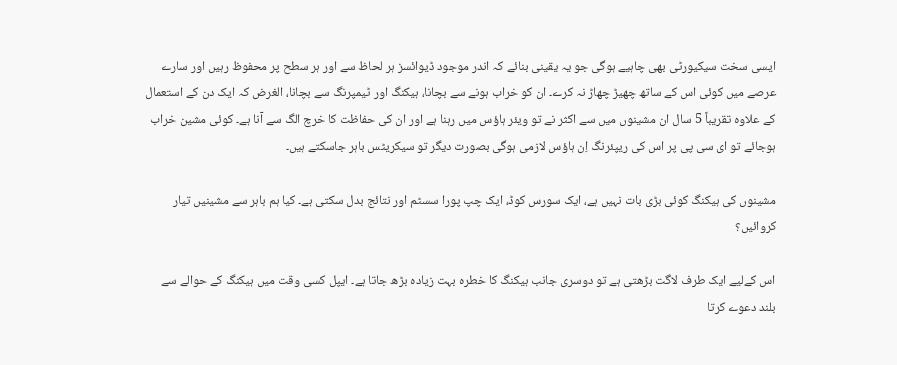ایسی سخت سیکیورٹی بھی چاہیے ہوگی جو یہ یقینی بنائے کہ اندر موجود ڈیوائسز ہر لحاظ سے اور ہر سطح پر محفوظ رہیں اور سارے عرصے میں کوئی اس کے ساتھ چھیڑ چھاڑ نہ کرے۔ ان کو خراب ہونے سے بچانا، ہیکنگ اور ٹیمپرنگ سے بچانا، الغرض کہ ایک دن کے استعمال کے علاوہ تقریباً 5 سال ان مشینوں میں سے اکثر نے تو ویئر ہاؤس میں رہنا ہے اور ان کی حفاظت کا خرچ الگ سے آنا ہے۔ کوئی مشین خراب ہوجائے تو ای سی پی پر اس کی ریپئرنگ اِن ہاؤس لازمی ہوگی بصورت دیگر تو سیکریٹس باہر جاسکتے ہیں۔

مشینوں کی ہیکنگ کوئی بڑی بات نہیں ہے، ایک سورس کوڈ، ایک چپ پورا سسٹم اور نتائج بدل سکتی ہے۔ کیا ہم باہر سے مشینیں تیار کروائیں؟

اس کےلیے ایک طرف لاگت بڑھتی ہے تو دوسری جانب ہیکنگ کا خطرہ بہت زیادہ بڑھ جاتا ہے۔ ایپل کسی وقت میں ہیکنگ کے حوالے سے بلند دعوے کرتا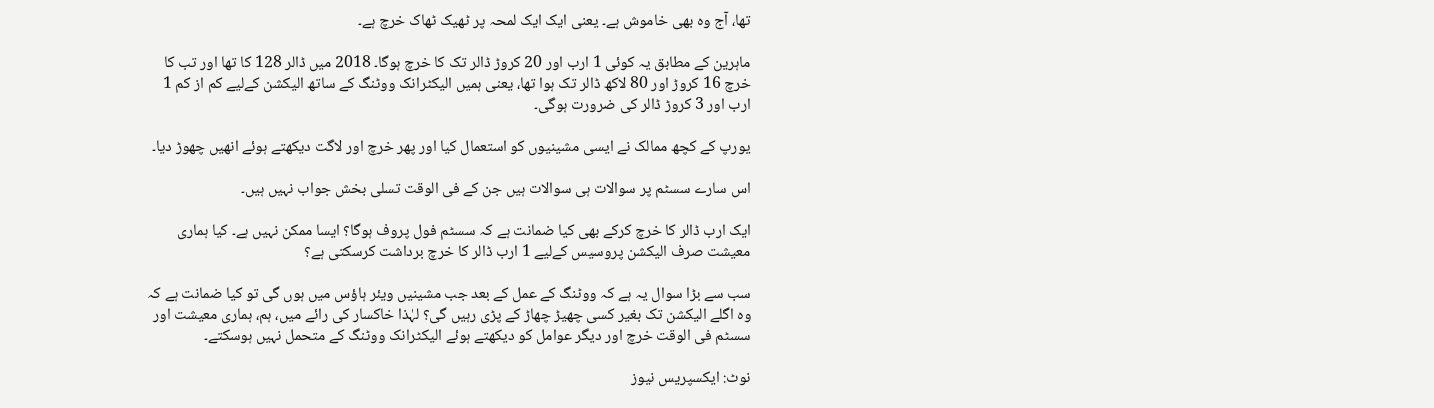تھا، آج وہ بھی خاموش ہے۔ یعنی ایک ایک لمحہ پر ٹھیک ٹھاک خرچ ہے۔

ماہرین کے مطابق یہ کوئی 1 ارب اور 20 کروڑ ڈالر تک کا خرچ ہوگا۔ 2018 میں ڈالر 128 کا تھا اور تب کا خرچ 16 کروڑ اور 80 لاکھ ڈالر تک ہوا تھا، یعنی ہمیں الیکٹرانک ووٹنگ کے ساتھ الیکشن کےلیے کم از کم 1 ارب اور 3 کروڑ ڈالر کی ضرورت ہوگی۔

یورپ کے کچھ ممالک نے ایسی مشینیوں کو استعمال کیا اور پھر خرچ اور لاگت دیکھتے ہوئے انھیں چھوڑ دیا۔

اس سارے سسٹم پر سوالات ہی سوالات ہیں جن کے فی الوقت تسلی بخش جواب نہیں ہیں۔

ایک ارب ڈالر کا خرچ کرکے بھی کیا ضمانت ہے کہ سسٹم فول پروف ہوگا؟ ایسا ممکن نہیں ہے۔ کیا ہماری معیشت صرف الیکشن پروسیس کےلیے 1 ارب ڈالر کا خرچ برداشت کرسکتی ہے؟

سب سے بڑا سوال یہ ہے کہ ووٹنگ کے عمل کے بعد جب مشینیں ویئر ہاؤس میں ہوں گی تو کیا ضمانت ہے کہ وہ اگلے الیکشن تک بغیر کسی چھیڑ چھاڑ کے پڑی رہیں گی؟ لہٰذا خاکسار کی رائے میں، ہم، ہماری معیشت اور سسٹم فی الوقت خرچ اور دیگر عوامل کو دیکھتے ہوئے الیکٹرانک ووٹنگ کے متحمل نہیں ہوسکتے۔

نوٹ: ایکسپریس نیوز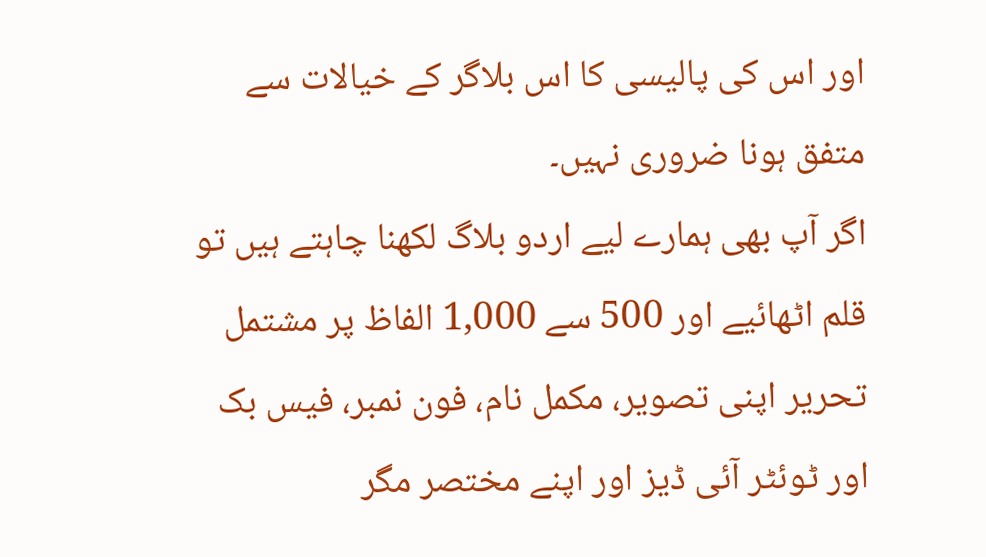اور اس کی پالیسی کا اس بلاگر کے خیالات سے متفق ہونا ضروری نہیں۔
اگر آپ بھی ہمارے لیے اردو بلاگ لکھنا چاہتے ہیں تو قلم اٹھائیے اور 500 سے 1,000 الفاظ پر مشتمل تحریر اپنی تصویر، مکمل نام، فون نمبر، فیس بک اور ٹوئٹر آئی ڈیز اور اپنے مختصر مگر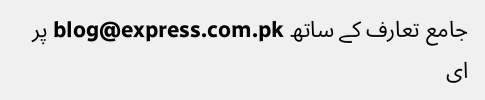جامع تعارف کے ساتھ blog@express.com.pk پر ای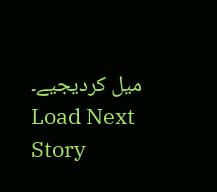میل کردیجیے۔
Load Next Story